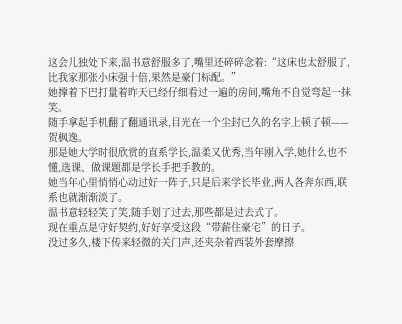这会儿独处下来,温书意舒服多了,嘴里还碎碎念着:“这床也太舒服了,比我家那张小床强十倍,果然是豪门标配。”
她撑着下巴打量着昨天已经仔细看过一遍的房间,嘴角不自觉弯起一抹笑。
随手拿起手机翻了翻通讯录,目光在一个尘封已久的名字上顿了顿——贺枫逸。
那是她大学时很欣赏的直系学长,温柔又优秀,当年刚入学,她什么也不懂,选课、做课题都是学长手把手教的。
她当年心里悄悄心动过好一阵子,只是后来学长毕业,两人各奔东西,联系也就渐渐淡了。
温书意轻轻笑了笑,随手划了过去,那些都是过去式了。
现在重点是守好契约,好好享受这段“带薪住豪宅”的日子。
没过多久,楼下传来轻微的关门声,还夹杂着西装外套摩擦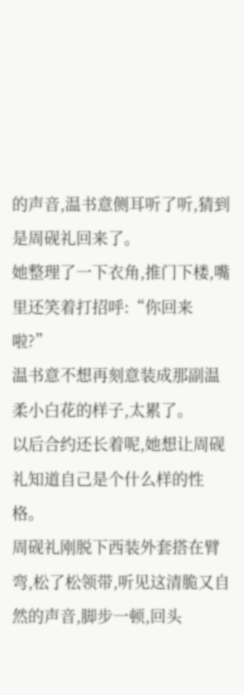的声音,温书意侧耳听了听,猜到是周砚礼回来了。
她整理了一下衣角,推门下楼,嘴里还笑着打招呼:“你回来啦?”
温书意不想再刻意装成那副温柔小白花的样子,太累了。
以后合约还长着呢,她想让周砚礼知道自己是个什么样的性格。
周砚礼刚脱下西装外套搭在臂弯,松了松领带,听见这清脆又自然的声音,脚步一顿,回头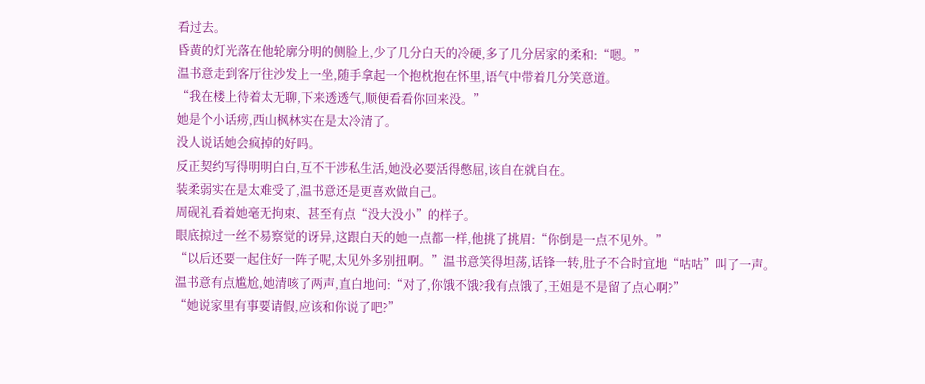看过去。
昏黄的灯光落在他轮廓分明的侧脸上,少了几分白天的冷硬,多了几分居家的柔和:“嗯。”
温书意走到客厅往沙发上一坐,随手拿起一个抱枕抱在怀里,语气中带着几分笑意道。
“我在楼上待着太无聊,下来透透气,顺便看看你回来没。”
她是个小话痨,西山枫林实在是太冷清了。
没人说话她会疯掉的好吗。
反正契约写得明明白白,互不干涉私生活,她没必要活得憋屈,该自在就自在。
装柔弱实在是太难受了,温书意还是更喜欢做自己。
周砚礼看着她毫无拘束、甚至有点“没大没小”的样子。
眼底掠过一丝不易察觉的讶异,这跟白天的她一点都一样,他挑了挑眉:“你倒是一点不见外。”
“以后还要一起住好一阵子呢,太见外多别扭啊。”温书意笑得坦荡,话锋一转,肚子不合时宜地“咕咕”叫了一声。
温书意有点尴尬,她清咳了两声,直白地问:“对了,你饿不饿?我有点饿了,王姐是不是留了点心啊?”
“她说家里有事要请假,应该和你说了吧?”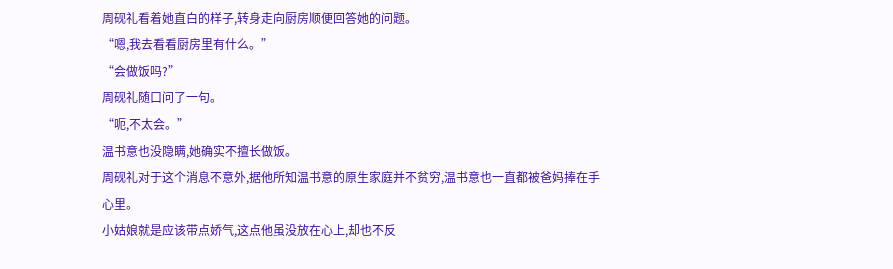周砚礼看着她直白的样子,转身走向厨房顺便回答她的问题。
“嗯,我去看看厨房里有什么。”
“会做饭吗?”
周砚礼随口问了一句。
“呃,不太会。”
温书意也没隐瞒,她确实不擅长做饭。
周砚礼对于这个消息不意外,据他所知温书意的原生家庭并不贫穷,温书意也一直都被爸妈捧在手心里。
小姑娘就是应该带点娇气,这点他虽没放在心上,却也不反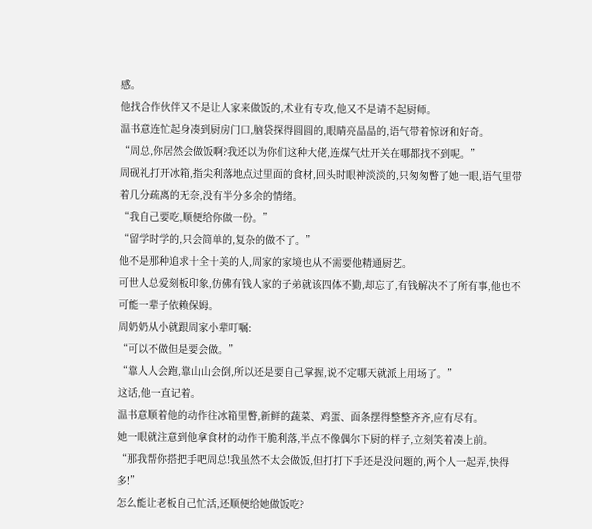感。
他找合作伙伴又不是让人家来做饭的,术业有专攻,他又不是请不起厨师。
温书意连忙起身凑到厨房门口,脑袋探得圆圆的,眼睛亮晶晶的,语气带着惊讶和好奇。
“周总,你居然会做饭啊?我还以为你们这种大佬,连煤气灶开关在哪都找不到呢。”
周砚礼打开冰箱,指尖利落地点过里面的食材,回头时眼神淡淡的,只匆匆瞥了她一眼,语气里带着几分疏离的无奈,没有半分多余的情绪。
“我自己要吃,顺便给你做一份。”
“留学时学的,只会简单的,复杂的做不了。”
他不是那种追求十全十美的人,周家的家境也从不需要他精通厨艺。
可世人总爱刻板印象,仿佛有钱人家的子弟就该四体不勤,却忘了,有钱解决不了所有事,他也不可能一辈子依赖保姆。
周奶奶从小就跟周家小辈叮嘱:
“可以不做但是要会做。”
“靠人人会跑,靠山山会倒,所以还是要自己掌握,说不定哪天就派上用场了。”
这话,他一直记着。
温书意顺着他的动作往冰箱里瞥,新鲜的蔬菜、鸡蛋、面条摆得整整齐齐,应有尽有。
她一眼就注意到他拿食材的动作干脆利落,半点不像偶尔下厨的样子,立刻笑着凑上前。
“那我帮你搭把手吧周总!我虽然不太会做饭,但打打下手还是没问题的,两个人一起弄,快得多!”
怎么能让老板自己忙活,还顺便给她做饭吃?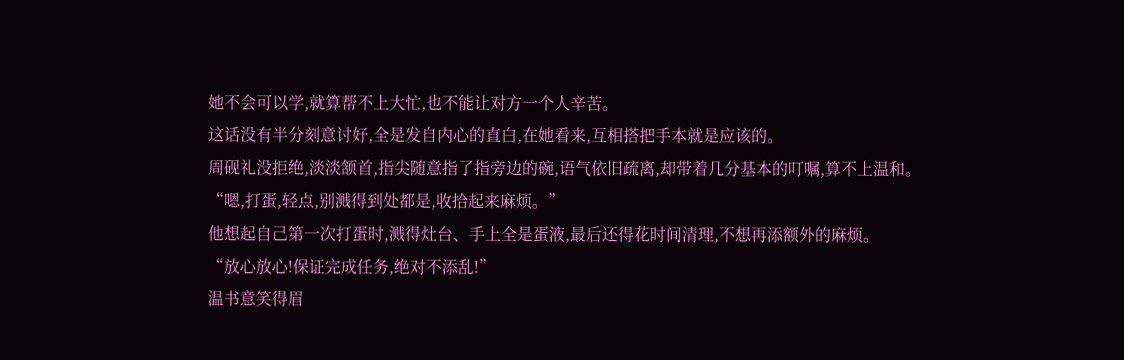她不会可以学,就算帮不上大忙,也不能让对方一个人辛苦。
这话没有半分刻意讨好,全是发自内心的直白,在她看来,互相搭把手本就是应该的。
周砚礼没拒绝,淡淡颔首,指尖随意指了指旁边的碗,语气依旧疏离,却带着几分基本的叮嘱,算不上温和。
“嗯,打蛋,轻点,别溅得到处都是,收拾起来麻烦。”
他想起自己第一次打蛋时,溅得灶台、手上全是蛋液,最后还得花时间清理,不想再添额外的麻烦。
“放心放心!保证完成任务,绝对不添乱!”
温书意笑得眉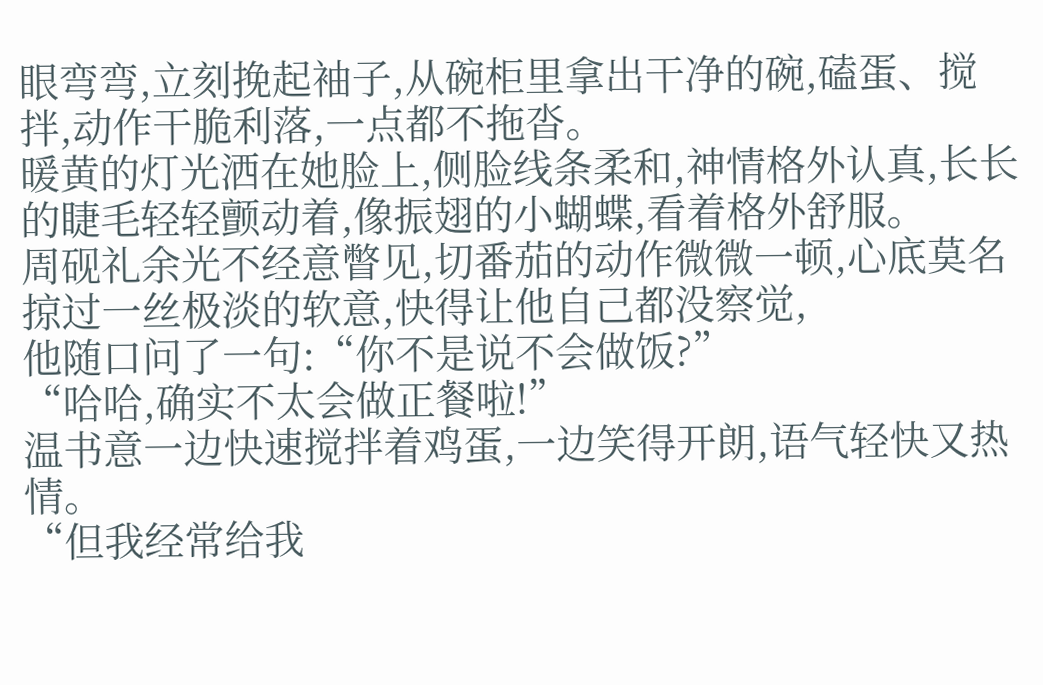眼弯弯,立刻挽起袖子,从碗柜里拿出干净的碗,磕蛋、搅拌,动作干脆利落,一点都不拖沓。
暖黄的灯光洒在她脸上,侧脸线条柔和,神情格外认真,长长的睫毛轻轻颤动着,像振翅的小蝴蝶,看着格外舒服。
周砚礼余光不经意瞥见,切番茄的动作微微一顿,心底莫名掠过一丝极淡的软意,快得让他自己都没察觉,
他随口问了一句:“你不是说不会做饭?”
“哈哈,确实不太会做正餐啦!”
温书意一边快速搅拌着鸡蛋,一边笑得开朗,语气轻快又热情。
“但我经常给我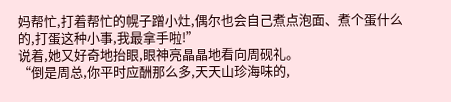妈帮忙,打着帮忙的幌子蹭小灶,偶尔也会自己煮点泡面、煮个蛋什么的,打蛋这种小事,我最拿手啦!”
说着,她又好奇地抬眼,眼神亮晶晶地看向周砚礼。
“倒是周总,你平时应酬那么多,天天山珍海味的,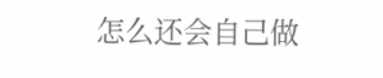怎么还会自己做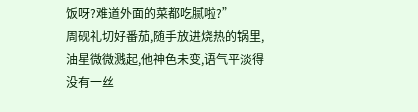饭呀?难道外面的菜都吃腻啦?”
周砚礼切好番茄,随手放进烧热的锅里,油星微微溅起,他神色未变,语气平淡得没有一丝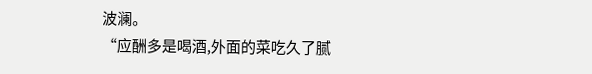波澜。
“应酬多是喝酒,外面的菜吃久了腻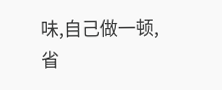味,自己做一顿,省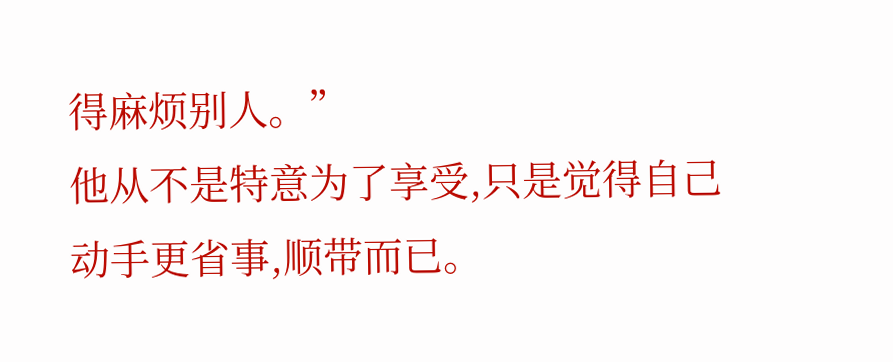得麻烦别人。”
他从不是特意为了享受,只是觉得自己动手更省事,顺带而已。